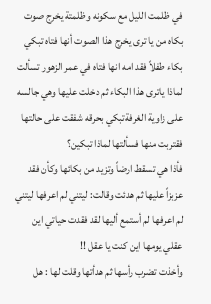في ظلمت الليل مع سكونه وظلمتة يخرج صوت بكاه من يا ترى يخرج هذا الصوت أنها فتاه تبكي بكاء طفلاً فقد امه انها فتاه في عمر الزهور تسألت لماذا ياترى هذا البكاء ثم دخلت عليها وهي جالسه على زاوية الغرفةتبكي بحرقه شفقت على حالتها فقتربت منها فسألتها لماذا تبكين؟
فأذا هي تسقط ارضاً وتزيد من بكائها وكأن فقد عزبزاً عليها ثم هدئت وقالت: ليتني لم اعرفها ليتني لم اعرفها لم أستمع أليها لقد فقدت حياتي اين عقلي يومها اين كنت يا عقل !!
وأخذت تضرب رأسها ثم هدأتها وقلت لها : هل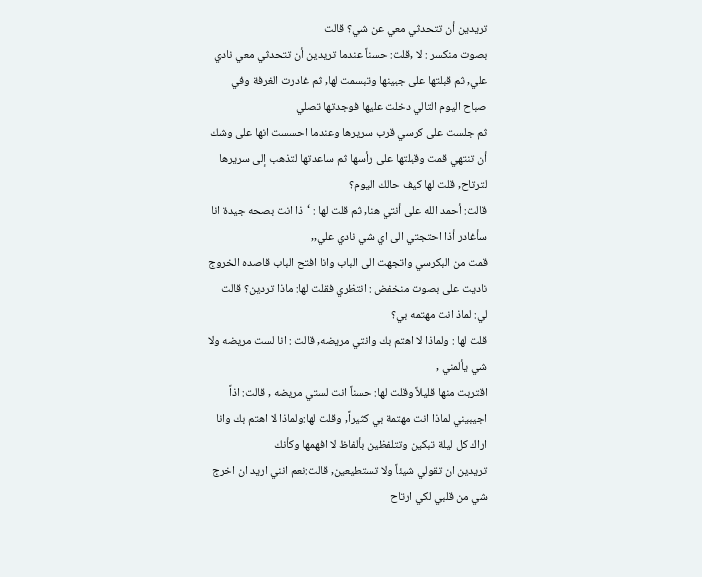تريدين أن تتحدثي معي عن شي؟ قالت
بصوت منكسر : لا ,قلت: حسناً عندما تريدين أن تتحدثي معي نادي علي, ثم قبلتها على جبينها وتبسمت لها, ثم غادرت الغرفة وفي صباح اليوم التالي دخلت عليها فوجدتها تصلي
ثم جلست على كرسي قرب سريرها وعندما احسست انها على وشك أن تنتهي قمت وقبلتها على رأسها ثم ساعدتها لتذهب إلى سريرها لترتاح, قلت لها كيف حالك اليوم؟
قالت: أحمد الله على أنتي هنا, ثم قلت لها : ‘ذا انت بصحه جيدة انا سأغادر أذا احتجتي الى اي شي نادي علي,,
قمت من البكرسي واتجهت الى الباب وانا افتح الباب قاصده الخروج ناديت على بصوت منخفض : انتظري فقلت لها: ماذا تردين؟ قالت لي: لماذ انت مهتمه بي؟
قلت لها : ولماذا لا اهتم بك وانتي مريضه, قالت : انا لست مريضه ولا شي يألمني ,
اقتربت منها قليلاً وقلت لها: حسناً انت لستي مريضه , قالت: اذاً اجيبيني لماذا انت مهتمة بي كثيراً, وقلت لها:ولماذا لا اهتم بك وانا اراك كل ليلة تبكين وتتلفظين بألفاظ لا افهمها وكأنك
تريدين ان تقولي شيئاً ولا تستطيعين, قالت:نعم انني اريد ان اخرج شي من قلبي لكي ارتاح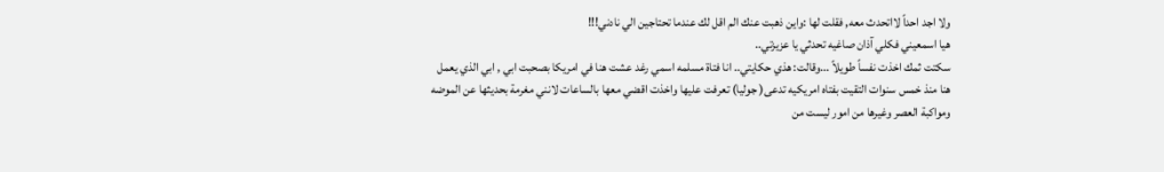ولا اجد احداً لااتحدث معه, فقلت لها :واين ذهبت عنك الم اقل لك عندما تحتاجين الي نادني!!!
هيا اسمعيني فكلي آذان صاغيه تحدثي يا عزيزتي..
سكتت ثمك اخذت نفساً طويلاً ...وقالت: هذي حكايتي.. انا فتاة مسلمه اسمي رغد عشت هنا في امريكا بصحبت ابي , ابي الذي يعمل هنا منذ خمس سنوات التقيت بفتاه امريكيه تدعى( جوليا) تعرفت عليها واخذت اقضي معها بالساعات لانني مغرمة بحديثها عن الموضه
ومواكبة العصر وغيرها من امور ليست من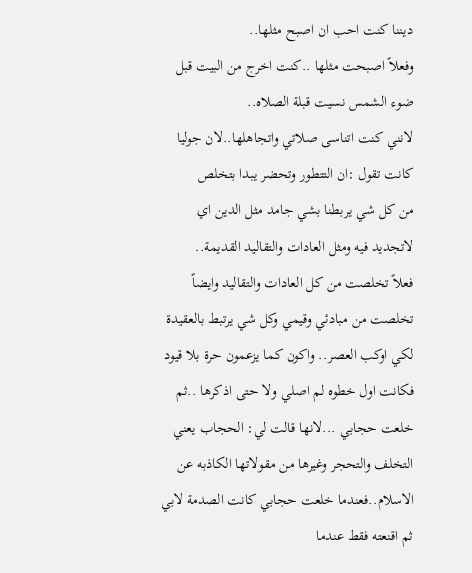ديننا كنت احب ان اصبح مثلها..
وفعلاً اصبحت مثلها ..كنت اخرج من البيت قبل ضوء الشمس نسيت قبلة الصلاه..
لانني كنت اتناسى صلاتي واتجاهلها..لان جوليا كانت تقول :ان التتطور وتحضر يبدا بتخلص
من كل شي يربطنا بشي جامد مثل الدين اي لاتجديد فيه ومثل العادات والتقاليد القديمة..
فعلاً تخلصت من كل العادات والتقاليد وايضاً تخلصت من مبادئي وقيمي وكل شي يرتبط بالعقيدة لكي اوكب العصر.. واكون كما يزعمون حرة بلا قيود فكانت اول خطوه لم اصلي ولا حتى اذكرها ..ثم خلعت حجابي ...لانها قالت لي: الحجاب يعني التخلف والتحجر وغيرها من مقولاتها الكاذبه عن الاسلام..فعندما خلعت حجابي كانت الصدمة لابي ثم اقنعته فقط عندما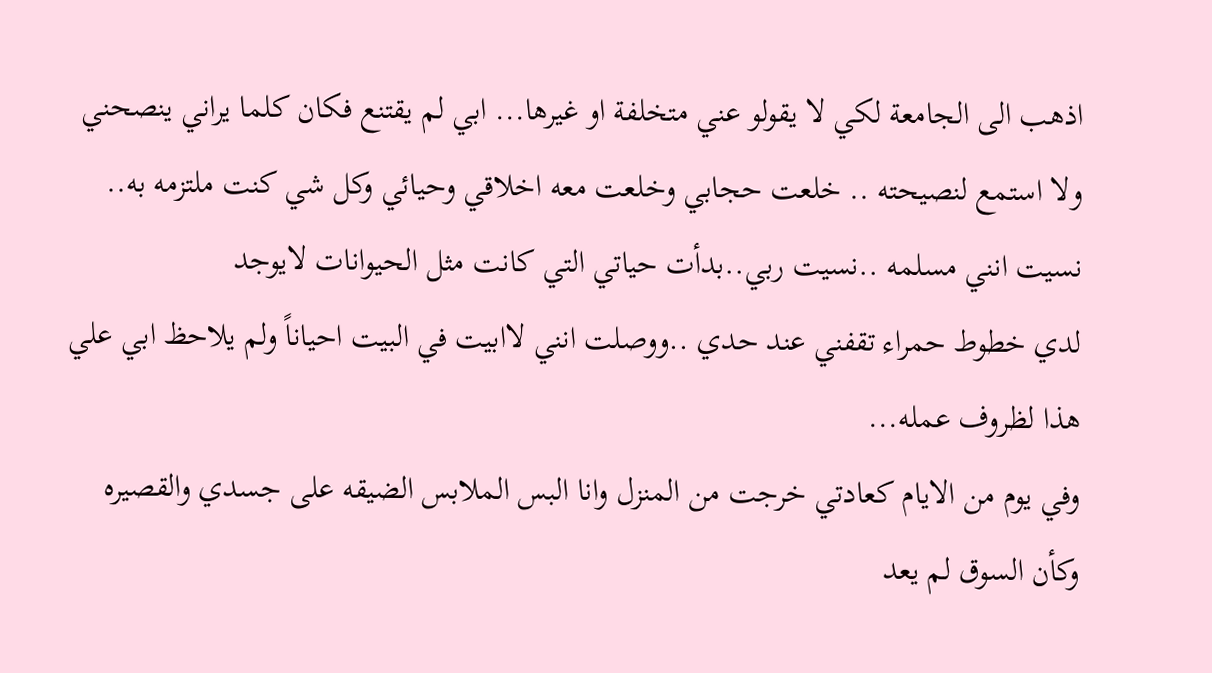اذهب الى الجامعة لكي لا يقولو عني متخلفة او غيرها... ابي لم يقتنع فكان كلما يراني ينصحني ولا استمع لنصيحته .. خلعت حجابي وخلعت معه اخلاقي وحيائي وكل شي كنت ملتزمه به.. نسيت انني مسلمه ..نسيت ربي..بدأت حياتي التي كانت مثل الحيوانات لايوجد
لدي خطوط حمراء تقفني عند حدي ..ووصلت انني لاابيت في البيت احياناً ولم يلاحظ ابي علي هذا لظروف عمله...
وفي يوم من الايام كعادتي خرجت من المنزل وانا البس الملابس الضيقه على جسدي والقصيره وكأن السوق لم يعد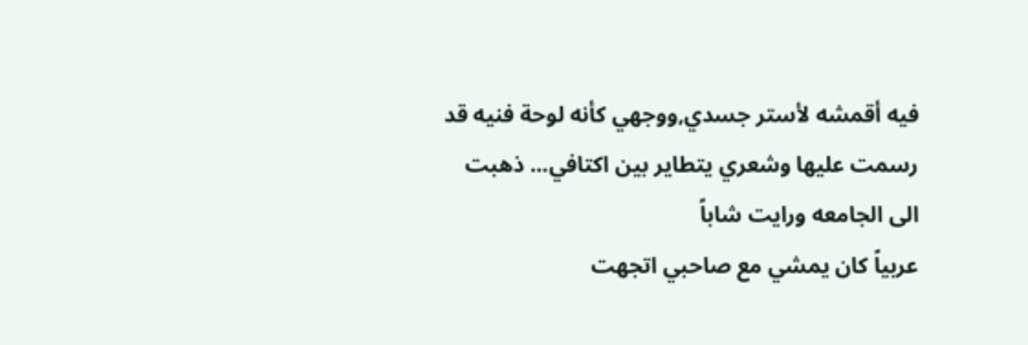فيه أقمشه لأستر جسدي,ووجهي كأنه لوحة فنيه قد رسمت عليها وشعري يتطاير بين اكتافي... ذهبت الى الجامعه ورايت شاباً
عربياً كان يمشي مع صاحبي اتجهت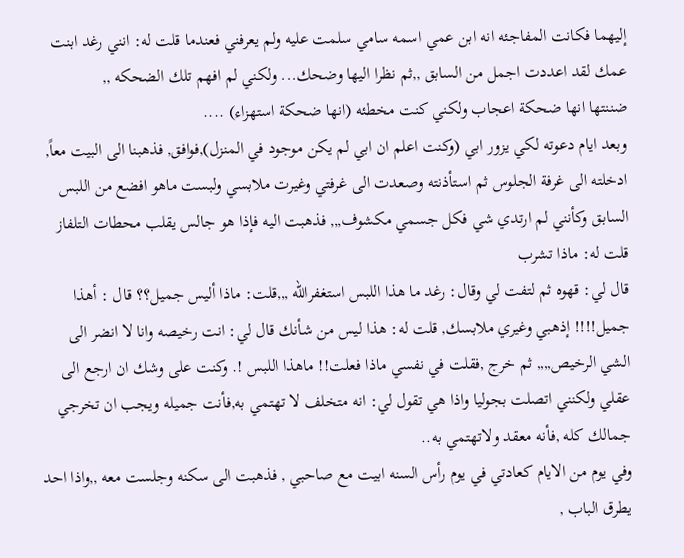إليهما فكانت المفاجئه انه ابن عمي اسمه سامي سلمت عليه ولم يعرفني فعندما قلت له: انني رغد ابنت عمك لقد اعددت اجمل من السابق ,,ثم نظرا اليها وضحك... ولكني لم افهم تلك الضحكه ,,
ضننتها انها ضحكة اعجاب ولكني كنت مخطئه (انها ضحكة استهزاء) ....
وبعد ايام دعوته لكي يزور ابي (وكنت اعلم ان ابي لم يكن موجود في المنزل),فوافق, فذهبنا الى البيت معاً, ادخلته الى غرفة الجلوس ثم استأذنته وصعدت الى غرفتي وغيرت ملابسي ولبست ماهو افضع من اللبس السابق وكأنني لم ارتدي شي فكل جسمي مكشوف,,, فذهبت اليه فإذا هو جالس يقلب محطات التلفاز قلت له: ماذا تشرب
قال لي: قهوه ثم لتفت لي وقال: رغد ما هذا اللبس استغفرالله ,,,قلت: ماذا أليس جميل؟؟ قال : أهذا جميل!!!! إذهبي وغيري ملابسك, قلت له: هذا ليس من شأنك قال لي: انت رخيصه وانا لا انضر الى الشي الرخيص,,,, ثم خرج ,فقلت في نفسي ماذا فعلت!! ماهذا اللبس !. وكنت على وشك ان ارجع الى عقلي ولكنني اتصلت بجوليا واذا هي تقول لي: انه متخلف لا تهتمي به,فأنت جميله ويجب ان تخرجي جمالك كله ,فأنه معقد ولاتهتمي به..
وفي يوم من الايام كعادتي في يوم رأس السنه ابيت مع صاحبي , فذهبت الى سكنه وجلست معه ,,واذا احد يطرق الباب ,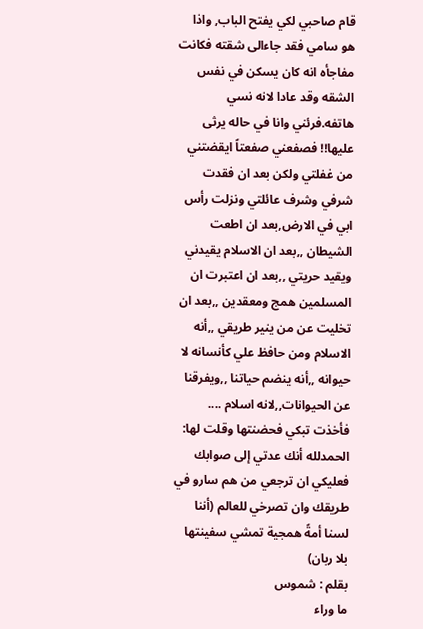قام صاحبي لكي يفتح الباب, واذا هو سامي فقد جاءالى شقته فكانت مفاجأه انه كان يسكن في نفس الشقه وقد عادا لانه نسي هاتفه.فرئني وانا في حاله يرثى عليها!! فصفعني صفعتاً ايقضتني من غفلتي ولكن بعد ان فقدت شرفي وشرف عائلتي ونزلت رأس ابي في الارض,بعد ان اطعت الشيطان ,,بعد ان الاسلام يقيدني ويقيد حريتي ,,بعد ان اعتبرت ان المسلمين همج ومعقدين ,,بعد ان تخليت عن من ينير طريقي ,,أنه الاسلام ومن حافظ علي كأنسانه لا حيوانه ,,أنه ينضم حياتنا ,,ويفرقنا عن الحيوانات,,لانه اسلام ....
فأخذت تبكي فحضنتها وقلت لها: الحمدلله أنك عدتي إلى صوابك فعليكي ان ترجعي من هم سارو في طريقك وان تصرخي للعالم (أننا لسنا أمةً همجية تمشي سفينتها بلا ربان)
بقلم : شموس
ما وراء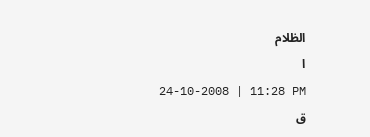الظلام
ا
24-10-2008 | 11:28 PM
ق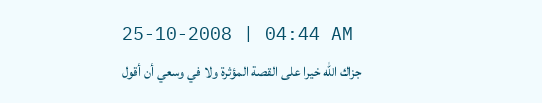25-10-2008 | 04:44 AM
جزاك الله خيرا على القصة المؤثرة ولا في وسعي أن أقول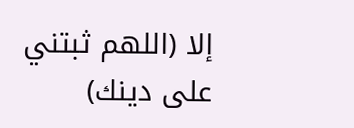إلا (اللهم ثبتني على دينك)